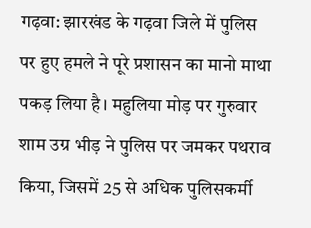गढ़वा: झारखंड के गढ़वा जिले में पुलिस पर हुए हमले ने पूरे प्रशासन का मानो माथा पकड़ लिया है। महुलिया मोड़ पर गुरुवार शाम उग्र भीड़ ने पुलिस पर जमकर पथराव किया, जिसमें 25 से अधिक पुलिसकर्मी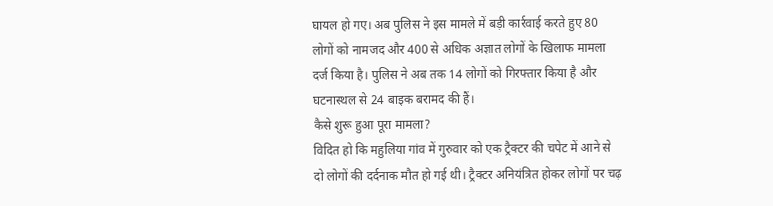घायल हो गए। अब पुलिस ने इस मामले में बड़ी कार्रवाई करते हुए 80 लोगों को नामजद और 400 से अधिक अज्ञात लोगों के खिलाफ मामला दर्ज किया है। पुलिस ने अब तक 14 लोगों को गिरफ्तार किया है और घटनास्थल से 24 बाइक बरामद की हैं।
कैसे शुरू हुआ पूरा मामला?
विदित हो कि महुलिया गांव में गुरुवार को एक ट्रैक्टर की चपेट में आने से दो लोगों की दर्दनाक मौत हो गई थी। ट्रैक्टर अनियंत्रित होकर लोगों पर चढ़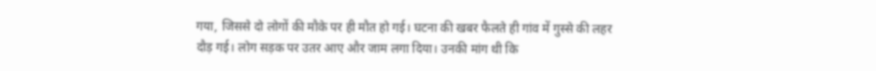गया, जिससे दो लोगों की मौके पर ही मौत हो गई। घटना की खबर फैलते ही गांव में गुस्से की लहर दौड़ गई। लोग सड़क पर उतर आए और जाम लगा दिया। उनकी मांग थी कि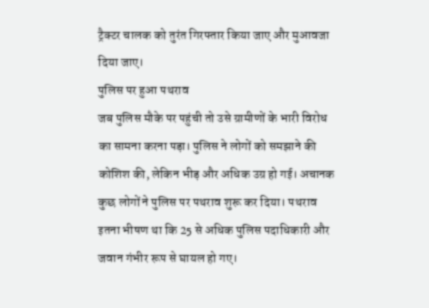ट्रैक्टर चालक को तुरंत गिरफ्तार किया जाए और मुआवजा दिया जाए।
पुलिस पर हुआ पथराव
जब पुलिस मौके पर पहुंची तो उसे ग्रामीणों के भारी विरोध का सामना करना पड़ा। पुलिस ने लोगों को समझाने की कोशिश की, लेकिन भीड़ और अधिक उग्र हो गई। अचानक कुछ लोगों ने पुलिस पर पथराव शुरू कर दिया। पथराव इतना भीषण था कि 25 से अधिक पुलिस पदाधिकारी और जवान गंभीर रूप से घायल हो गए।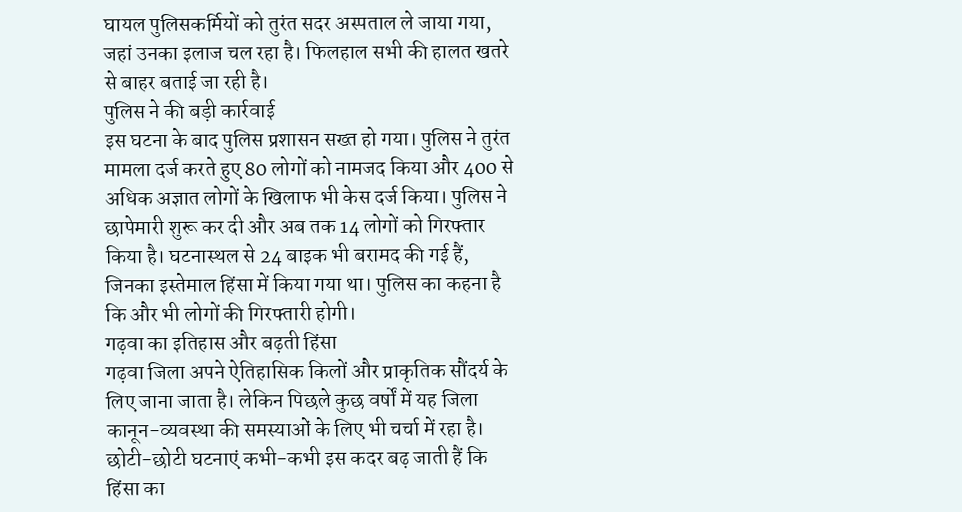घायल पुलिसकर्मियों को तुरंत सदर अस्पताल ले जाया गया, जहां उनका इलाज चल रहा है। फिलहाल सभी की हालत खतरे से बाहर बताई जा रही है।
पुलिस ने की बड़ी कार्रवाई
इस घटना के बाद पुलिस प्रशासन सख्त हो गया। पुलिस ने तुरंत मामला दर्ज करते हुए 80 लोगों को नामजद किया और 400 से अधिक अज्ञात लोगों के खिलाफ भी केस दर्ज किया। पुलिस ने छापेमारी शुरू कर दी और अब तक 14 लोगों को गिरफ्तार किया है। घटनास्थल से 24 बाइक भी बरामद की गई हैं, जिनका इस्तेमाल हिंसा में किया गया था। पुलिस का कहना है कि और भी लोगों की गिरफ्तारी होगी।
गढ़वा का इतिहास और बढ़ती हिंसा
गढ़वा जिला अपने ऐतिहासिक किलों और प्राकृतिक सौंदर्य के लिए जाना जाता है। लेकिन पिछले कुछ वर्षों में यह जिला कानून-व्यवस्था की समस्याओं के लिए भी चर्चा में रहा है। छोटी-छोटी घटनाएं कभी-कभी इस कदर बढ़ जाती हैं कि हिंसा का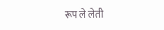रूप ले लेती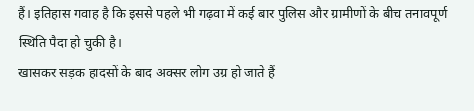हैं। इतिहास गवाह है कि इससे पहले भी गढ़वा में कई बार पुलिस और ग्रामीणों के बीच तनावपूर्ण स्थिति पैदा हो चुकी है।
खासकर सड़क हादसों के बाद अक्सर लोग उग्र हो जाते हैं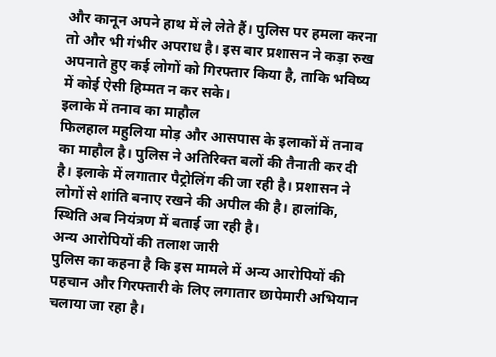और कानून अपने हाथ में ले लेते हैं। पुलिस पर हमला करना तो और भी गंभीर अपराध है। इस बार प्रशासन ने कड़ा रुख अपनाते हुए कई लोगों को गिरफ्तार किया है, ताकि भविष्य में कोई ऐसी हिम्मत न कर सके।
इलाके में तनाव का माहौल
फिलहाल महुलिया मोड़ और आसपास के इलाकों में तनाव का माहौल है। पुलिस ने अतिरिक्त बलों की तैनाती कर दी है। इलाके में लगातार पैट्रोलिंग की जा रही है। प्रशासन ने लोगों से शांति बनाए रखने की अपील की है। हालांकि, स्थिति अब नियंत्रण में बताई जा रही है।
अन्य आरोपियों की तलाश जारी
पुलिस का कहना है कि इस मामले में अन्य आरोपियों की पहचान और गिरफ्तारी के लिए लगातार छापेमारी अभियान चलाया जा रहा है।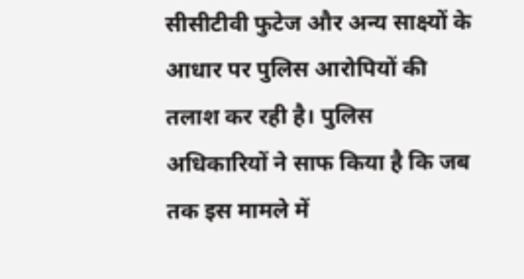सीसीटीवी फुटेज और अन्य साक्ष्यों के आधार पर पुलिस आरोपियों की तलाश कर रही है। पुलिस अधिकारियों ने साफ किया है कि जब तक इस मामले में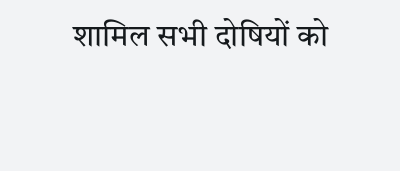शामिल सभी दोषियों को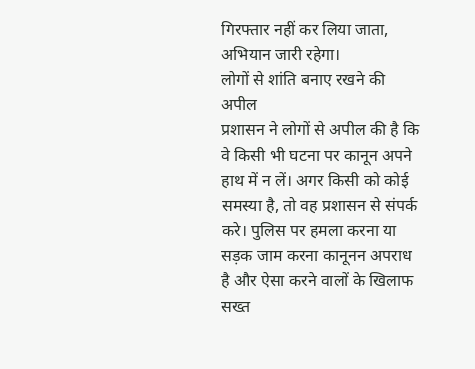गिरफ्तार नहीं कर लिया जाता, अभियान जारी रहेगा।
लोगों से शांति बनाए रखने की अपील
प्रशासन ने लोगों से अपील की है कि वे किसी भी घटना पर कानून अपने हाथ में न लें। अगर किसी को कोई समस्या है, तो वह प्रशासन से संपर्क करे। पुलिस पर हमला करना या सड़क जाम करना कानूनन अपराध है और ऐसा करने वालों के खिलाफ सख्त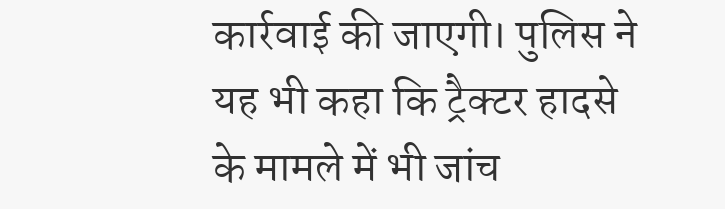कार्रवाई की जाएगी। पुलिस ने यह भी कहा कि ट्रैक्टर हादसे के मामले में भी जांच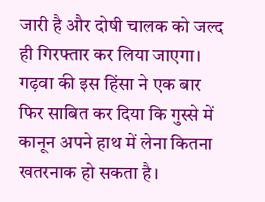जारी है और दोषी चालक को जल्द ही गिरफ्तार कर लिया जाएगा।
गढ़वा की इस हिंसा ने एक बार फिर साबित कर दिया कि गुस्से में कानून अपने हाथ में लेना कितना खतरनाक हो सकता है।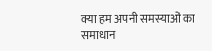क्या हम अपनी समस्याओं का समाधान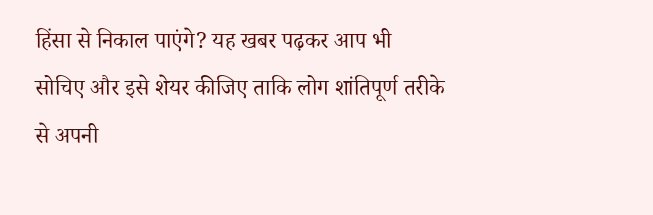हिंसा से निकाल पाएंगे? यह खबर पढ़कर आप भी सोचिए और इसे शेयर कीजिए ताकि लोग शांतिपूर्ण तरीके से अपनी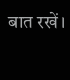बात रखें।